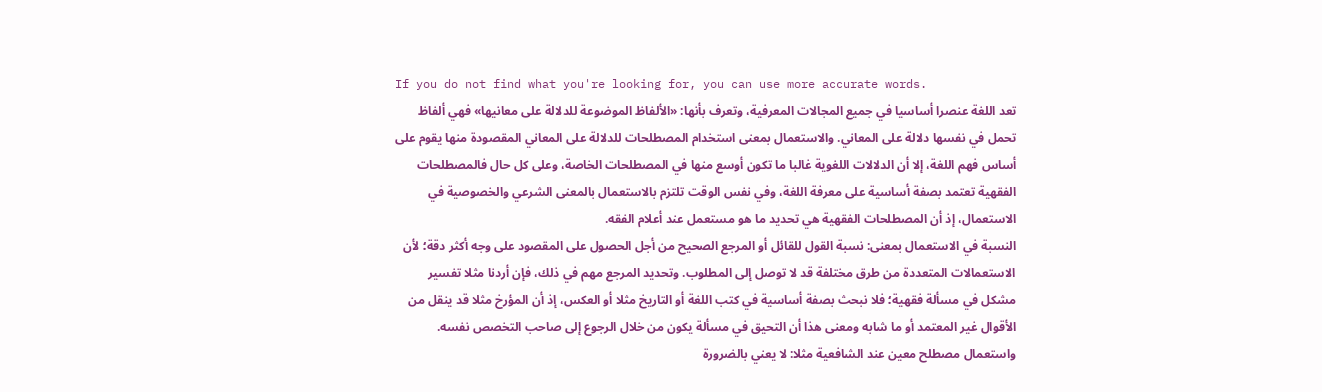If you do not find what you're looking for, you can use more accurate words.
تعد اللغة عنصرا أساسيا في جميع المجالات المعرفية، وتعرف بأنها: «الألفاظ الموضوعة للدلالة على معانيها» فهي ألفاظ تحمل في نفسها دلالة على المعاني. والاستعمال بمعنى استخدام المصطلحات للدلالة على المعاني المقصودة منها يقوم على أساس فهم اللغة، إلا أن الدلالات اللغوية غالبا ما تكون أوسع منها في المصطلحات الخاصة، وعلى كل حال فالمصطلحات الفقهية تعتمد بصفة أساسية على معرفة اللغة، وفي نفس الوقت تلتزم بالاستعمال بالمعنى الشرعي والخصوصية في الاستعمال، إذ أن المصطلحات الفقهية هي تحديد ما هو مستعمل عند أعلام الفقه.
النسبة في الاستعمال بمعنى: نسبة القول للقائل أو المرجع الصحيح من أجل الحصول على المقصود على وجه أكثر دقة؛ لأن الاستعمالات المتعددة من طرق مختلفة قد لا توصل إلى المطلوب. وتحديد المرجع مهم في ذلك، فإن أردنا مثلا تفسير مشكل في مسألة فقهية؛ فلا نبحث بصفة أساسية في كتب اللغة أو التاريخ مثلا أو العكس، إذ أن المؤرخ مثلا قد ينقل من الأقوال غير المعتمد أو ما شابه ومعنى هذا أن التحيق في مسألة يكون من خلال الرجوع إلى صاحب التخصص نفسه. واستعمال مصطلح معين عند الشافعية مثلا: لا يعني بالضرورة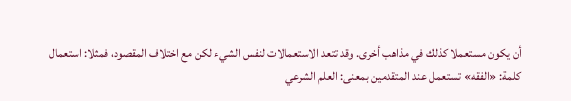أن يكون مستعملا كذلك في مذاهب أخرى. وقد تتعد الاستعمالات لنفس الشيء لكن مع اختلاف المقصود، فمثلا: استعمال كلمة: «الفقه» تستعمل عند المتقدمين بمعنى: العلم الشرعي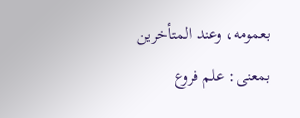بعمومه، وعند المتأخرين بمعنى: علم فروع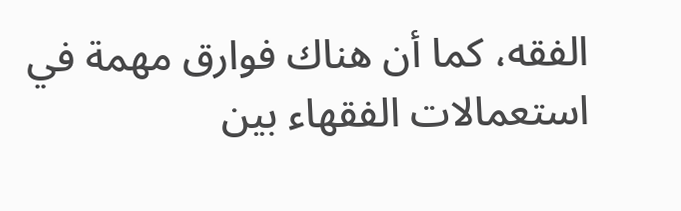الفقه، كما أن هناك فوارق مهمة في استعمالات الفقهاء بين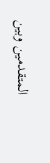المتقدمين وبين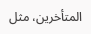المتأخرين، مثل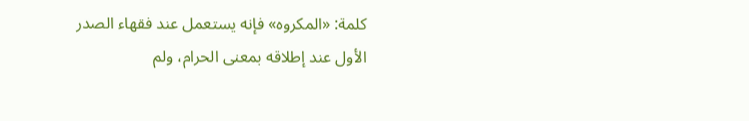كلمة: «المكروه» فإنه يستعمل عند فقهاء الصدر الأول عند إطلاقه بمعنى الحرام، ولم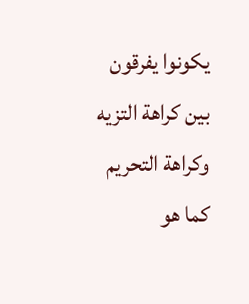يكونوا يفرقون بين كراهة التزيه وكراهة التحريم كما هو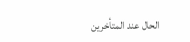الحال عند المتأخرين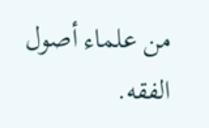من علماء أصول الفقه.